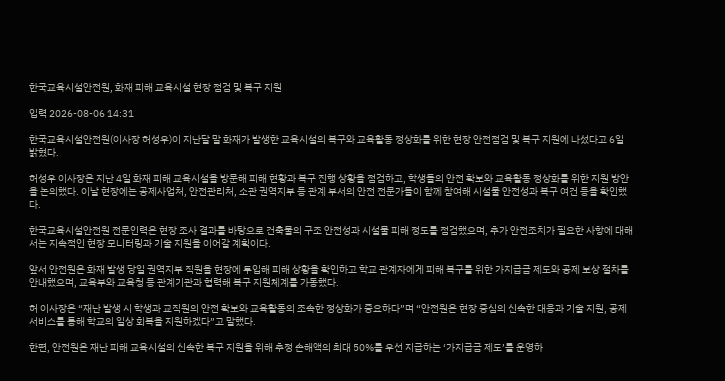한국교육시설안전원, 화재 피해 교육시설 현장 점검 및 복구 지원

입력 2026-08-06 14:31

한국교육시설안전원(이사장 허성우)이 지난달 말 화재가 발생한 교육시설의 복구와 교육활동 정상화를 위한 현장 안전점검 및 복구 지원에 나섰다고 6일 밝혔다.

허성우 이사장은 지난 4일 화재 피해 교육시설을 방문해 피해 현황과 복구 진행 상황을 점검하고, 학생들의 안전 확보와 교육활동 정상화를 위한 지원 방안을 논의했다. 이날 현장에는 공제사업처, 안전관리처, 소관 권역지부 등 관계 부서의 안전 전문가들이 함께 참여해 시설물 안전성과 복구 여건 등을 확인했다.

한국교육시설안전원 전문인력은 현장 조사 결과를 바탕으로 건축물의 구조 안전성과 시설물 피해 정도를 점검했으며, 추가 안전조치가 필요한 사항에 대해서는 지속적인 현장 모니터링과 기술 지원을 이어갈 계획이다.

앞서 안전원은 화재 발생 당일 권역지부 직원을 현장에 투입해 피해 상황을 확인하고 학교 관계자에게 피해 복구를 위한 가지급금 제도와 공제 보상 절차를 안내했으며, 교육부와 교육청 등 관계기관과 협력해 복구 지원체계를 가동했다.

허 이사장은 “재난 발생 시 학생과 교직원의 안전 확보와 교육활동의 조속한 정상화가 중요하다”며 “안전원은 현장 중심의 신속한 대응과 기술 지원, 공제 서비스를 통해 학교의 일상 회복을 지원하겠다”고 말했다.

한편, 안전원은 재난 피해 교육시설의 신속한 복구 지원을 위해 추정 손해액의 최대 50%를 우선 지급하는 ‘가지급금 제도’를 운영하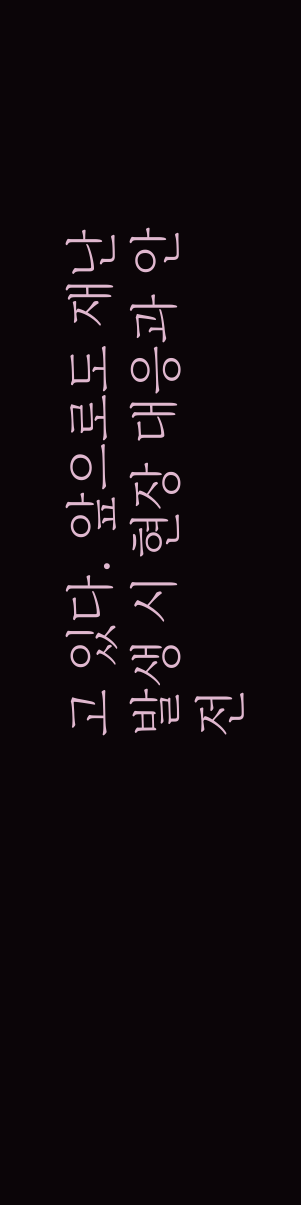고 있다. 앞으로도 재난 발생 시 현장 대응과 안전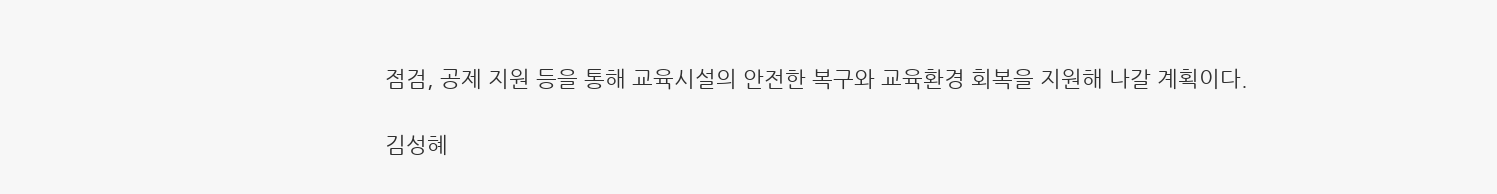점검, 공제 지원 등을 통해 교육시설의 안전한 복구와 교육환경 회복을 지원해 나갈 계획이다.

김성혜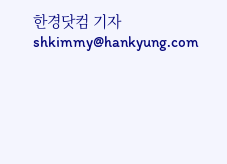한경닷컴 기자 shkimmy@hankyung.com